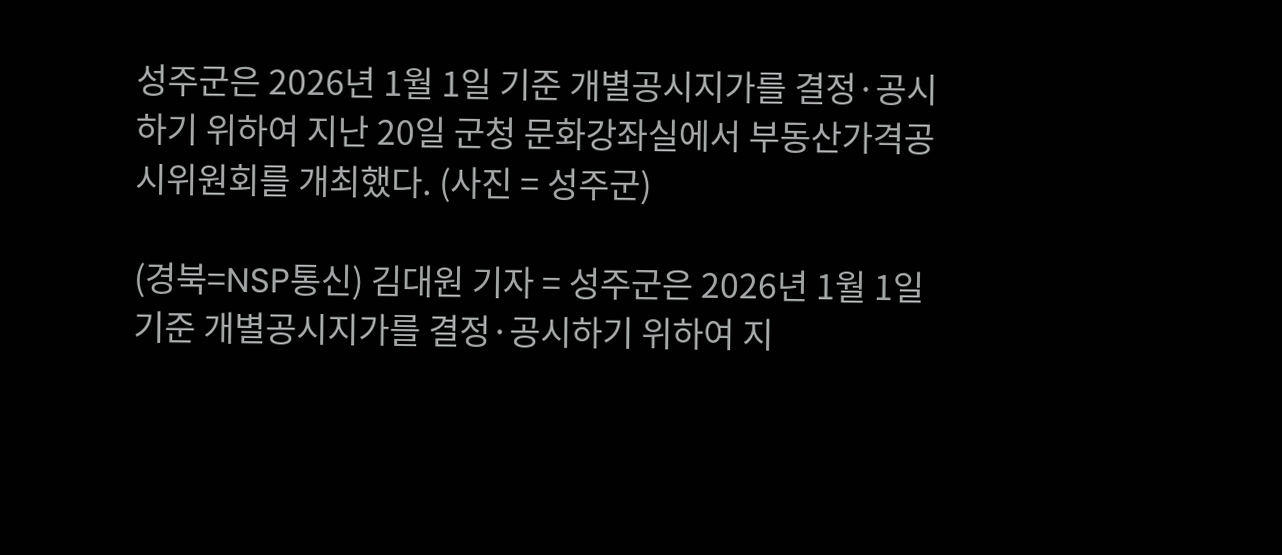성주군은 2026년 1월 1일 기준 개별공시지가를 결정·공시하기 위하여 지난 20일 군청 문화강좌실에서 부동산가격공시위원회를 개최했다. (사진 = 성주군)

(경북=NSP통신) 김대원 기자 = 성주군은 2026년 1월 1일 기준 개별공시지가를 결정·공시하기 위하여 지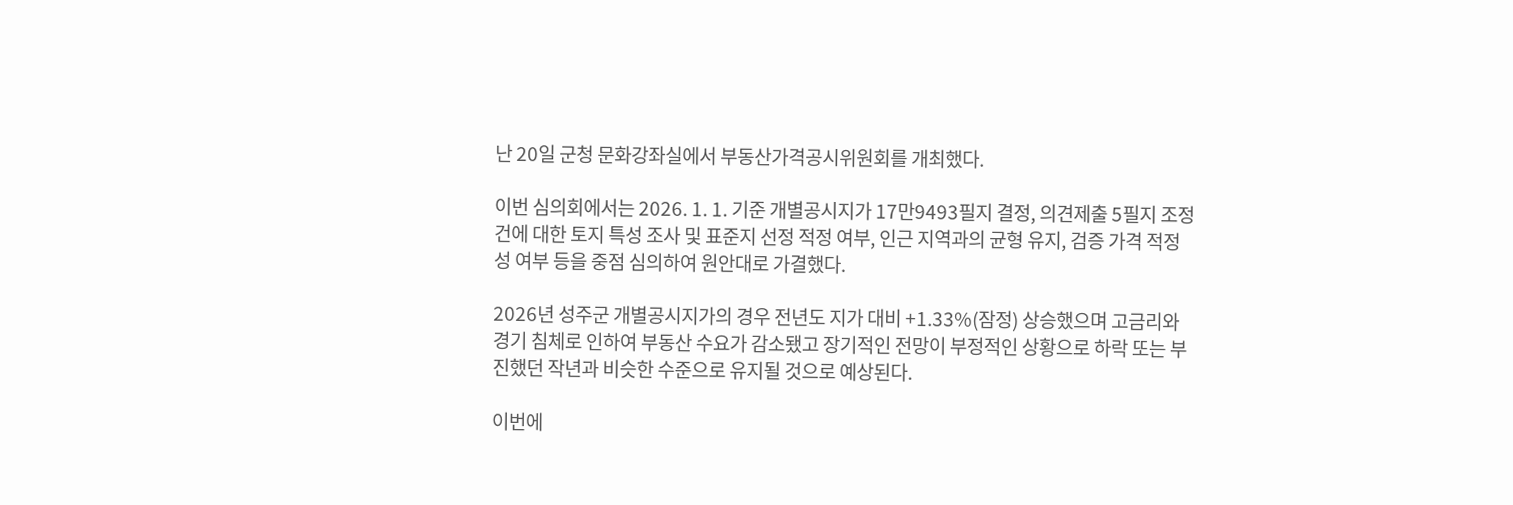난 20일 군청 문화강좌실에서 부동산가격공시위원회를 개최했다.

이번 심의회에서는 2026. 1. 1. 기준 개별공시지가 17만9493필지 결정, 의견제출 5필지 조정 건에 대한 토지 특성 조사 및 표준지 선정 적정 여부, 인근 지역과의 균형 유지, 검증 가격 적정성 여부 등을 중점 심의하여 원안대로 가결했다.

2026년 성주군 개별공시지가의 경우 전년도 지가 대비 +1.33%(잠정) 상승했으며 고금리와 경기 침체로 인하여 부동산 수요가 감소됐고 장기적인 전망이 부정적인 상황으로 하락 또는 부진했던 작년과 비슷한 수준으로 유지될 것으로 예상된다.

이번에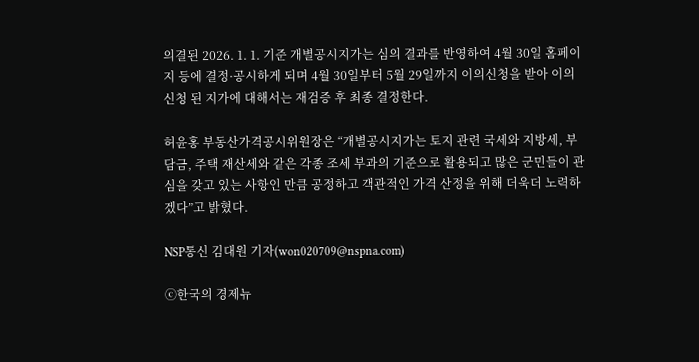의결된 2026. 1. 1. 기준 개별공시지가는 심의 결과를 반영하여 4월 30일 홈페이지 등에 결정·공시하게 되며 4월 30일부터 5월 29일까지 이의신청을 받아 이의신청 된 지가에 대해서는 재검증 후 최종 결정한다.

허윤홍 부동산가격공시위원장은 “개별공시지가는 토지 관련 국세와 지방세, 부담금, 주택 재산세와 같은 각종 조세 부과의 기준으로 활용되고 많은 군민들이 관심을 갖고 있는 사항인 만큼 공정하고 객관적인 가격 산정을 위해 더욱더 노력하겠다”고 밝혔다.

NSP통신 김대원 기자(won020709@nspna.com)

ⓒ한국의 경제뉴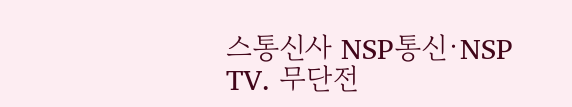스통신사 NSP통신·NSP TV. 무단전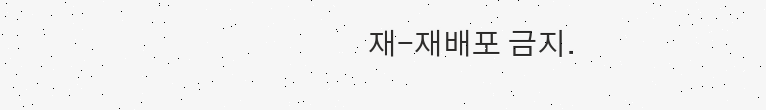재-재배포 금지.